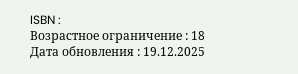ISBN :
Возрастное ограничение : 18
Дата обновления : 19.12.2025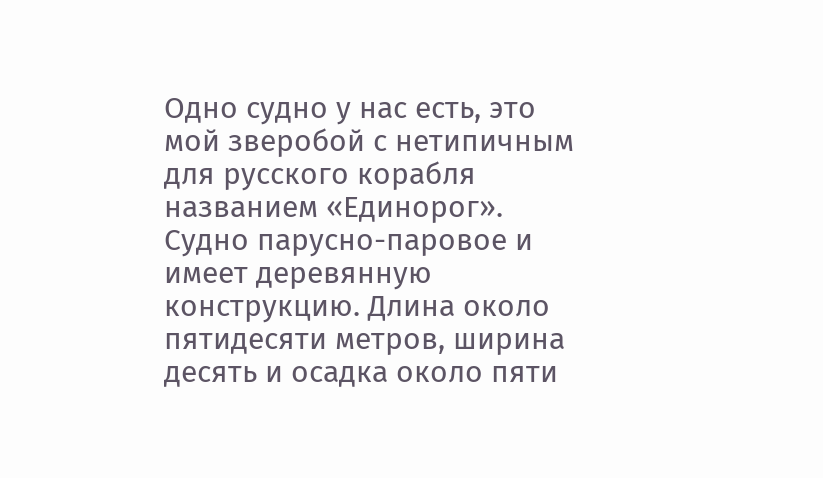Одно судно у нас есть, это мой зверобой с нетипичным для русского корабля названием «Единорог». Судно парусно-паровое и имеет деревянную конструкцию. Длина около пятидесяти метров, ширина десять и осадка около пяти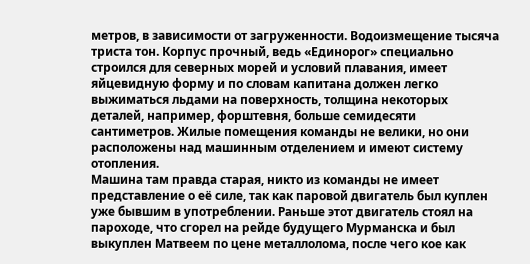метров, в зависимости от загруженности. Водоизмещение тысяча триста тон. Корпус прочный, ведь «Единорог» специально строился для северных морей и условий плавания, имеет яйцевидную форму и по словам капитана должен легко выжиматься льдами на поверхность, толщина некоторых деталей, например, форштевня, больше семидесяти сантиметров. Жилые помещения команды не велики, но они расположены над машинным отделением и имеют систему отопления.
Машина там правда старая, никто из команды не имеет представление о её силе, так как паровой двигатель был куплен уже бывшим в употреблении. Раньше этот двигатель стоял на пароходе, что сгорел на рейде будущего Мурманска и был выкуплен Матвеем по цене металлолома, после чего кое как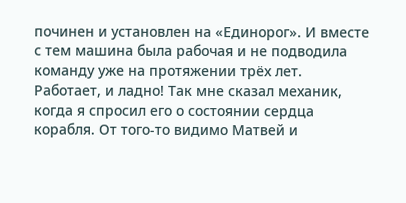починен и установлен на «Единорог». И вместе с тем машина была рабочая и не подводила команду уже на протяжении трёх лет. Работает, и ладно! Так мне сказал механик, когда я спросил его о состоянии сердца корабля. От того-то видимо Матвей и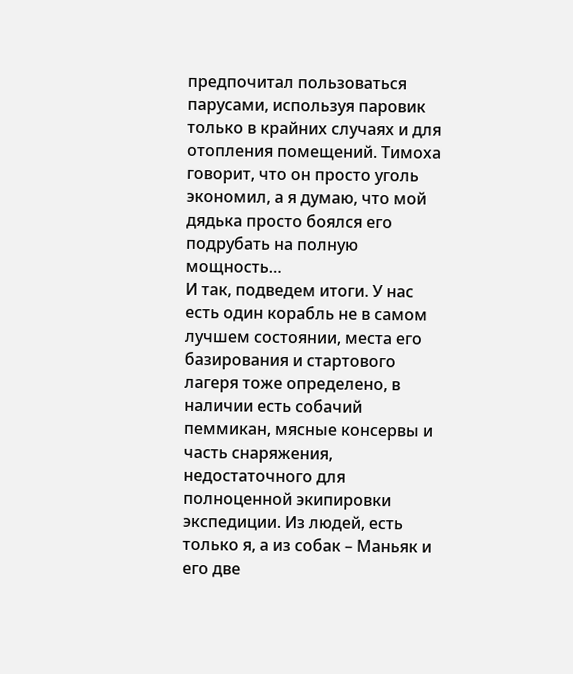предпочитал пользоваться парусами, используя паровик только в крайних случаях и для отопления помещений. Тимоха говорит, что он просто уголь экономил, а я думаю, что мой дядька просто боялся его подрубать на полную мощность…
И так, подведем итоги. У нас есть один корабль не в самом лучшем состоянии, места его базирования и стартового лагеря тоже определено, в наличии есть собачий пеммикан, мясные консервы и часть снаряжения, недостаточного для полноценной экипировки экспедиции. Из людей, есть только я, а из собак – Маньяк и его две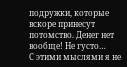подружки, которые вскоре принесут потомство. Денег нет вообще! Не густо…
С этими мыслями я не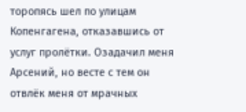торопясь шел по улицам Копенгагена, отказавшись от услуг пролётки. Озадачил меня Арсений, но весте с тем он отвлёк меня от мрачных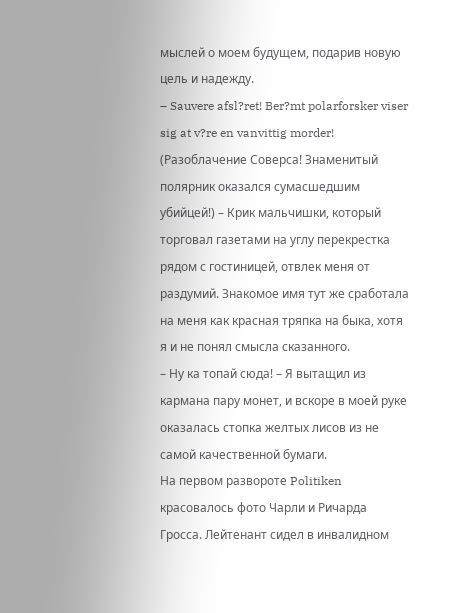мыслей о моем будущем, подарив новую цель и надежду.
– Sauvere afsl?ret! Ber?mt polarforsker viser sig at v?re en vanvittig morder! (Разоблачение Соверса! Знаменитый полярник оказался сумасшедшим убийцей!) – Крик мальчишки, который торговал газетами на углу перекрестка рядом с гостиницей, отвлек меня от раздумий. Знакомое имя тут же сработала на меня как красная тряпка на быка, хотя я и не понял смысла сказанного.
– Ну ка топай сюда! – Я вытащил из кармана пару монет, и вскоре в моей руке оказалась стопка желтых лисов из не самой качественной бумаги.
На первом развороте Politiken красовалось фото Чарли и Ричарда Гросса. Лейтенант сидел в инвалидном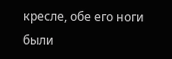кресле, обе его ноги были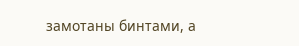замотаны бинтами, а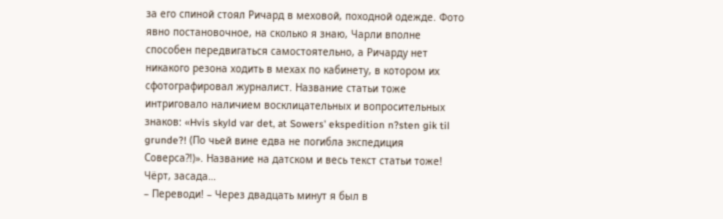за его спиной стоял Ричард в меховой, походной одежде. Фото явно постановочное, на сколько я знаю, Чарли вполне способен передвигаться самостоятельно, а Ричарду нет никакого резона ходить в мехах по кабинету, в котором их сфотографировал журналист. Название статьи тоже интриговало наличием восклицательных и вопросительных знаков: «Hvis skyld var det, at Sowers' ekspedition n?sten gik til grunde?! (По чьей вине едва не погибла экспедиция Соверса?!)». Название на датском и весь текст статьи тоже! Чёрт, засада…
– Переводи! – Через двадцать минут я был в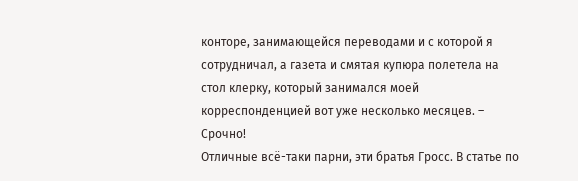конторе, занимающейся переводами и с которой я сотрудничал, а газета и смятая купюра полетела на стол клерку, который занимался моей корреспонденцией вот уже несколько месяцев. – Срочно!
Отличные всё-таки парни, эти братья Гросс. В статье по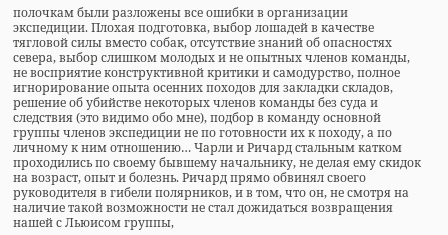полочкам были разложены все ошибки в организации экспедиции. Плохая подготовка, выбор лошадей в качестве тягловой силы вместо собак, отсутствие знаний об опасностях севера, выбор слишком молодых и не опытных членов команды, не восприятие конструктивной критики и самодурство, полное игнорирование опыта осенних походов для закладки складов, решение об убийстве некоторых членов команды без суда и следствия (это видимо обо мне), подбор в команду основной группы членов экспедиции не по готовности их к походу, а по личному к ним отношению… Чарли и Ричард стальным катком проходились по своему бывшему начальнику, не делая ему скидок на возраст, опыт и болезнь. Ричард прямо обвинял своего руководителя в гибели полярников, и в том, что он, не смотря на наличие такой возможности не стал дожидаться возвращения нашей с Льюисом группы,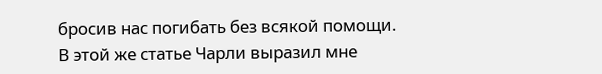бросив нас погибать без всякой помощи.
В этой же статье Чарли выразил мне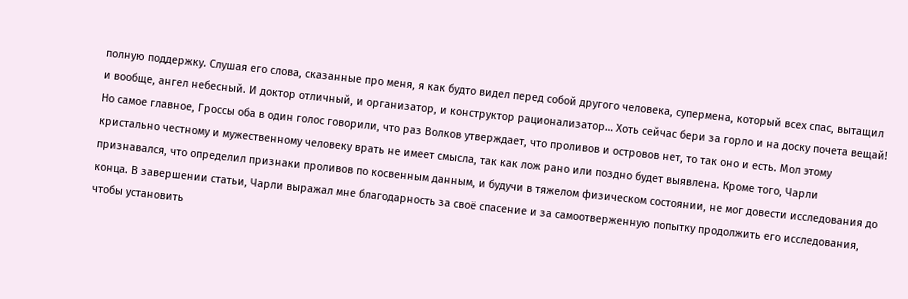полную поддержку. Слушая его слова, сказанные про меня, я как будто видел перед собой другого человека, супермена, который всех спас, вытащил и вообще, ангел небесный. И доктор отличный, и организатор, и конструктор рационализатор… Хоть сейчас бери за горло и на доску почета вещай!
Но самое главное, Гроссы оба в один голос говорили, что раз Волков утверждает, что проливов и островов нет, то так оно и есть. Мол этому кристально честному и мужественному человеку врать не имеет смысла, так как лож рано или поздно будет выявлена. Кроме того, Чарли признавался, что определил признаки проливов по косвенным данным, и будучи в тяжелом физическом состоянии, не мог довести исследования до конца. В завершении статьи, Чарли выражал мне благодарность за своё спасение и за самоотверженную попытку продолжить его исследования, чтобы установить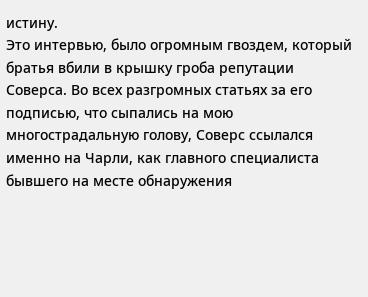истину.
Это интервью, было огромным гвоздем, который братья вбили в крышку гроба репутации Соверса. Во всех разгромных статьях за его подписью, что сыпались на мою многострадальную голову, Соверс ссылался именно на Чарли, как главного специалиста бывшего на месте обнаружения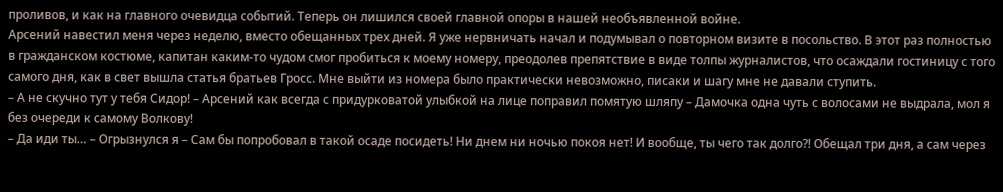проливов, и как на главного очевидца событий. Теперь он лишился своей главной опоры в нашей необъявленной войне.
Арсений навестил меня через неделю, вместо обещанных трех дней. Я уже нервничать начал и подумывал о повторном визите в посольство. В этот раз полностью в гражданском костюме, капитан каким-то чудом смог пробиться к моему номеру, преодолев препятствие в виде толпы журналистов, что осаждали гостиницу с того самого дня, как в свет вышла статья братьев Гросс. Мне выйти из номера было практически невозможно, писаки и шагу мне не давали ступить.
– А не скучно тут у тебя Сидор! – Арсений как всегда с придурковатой улыбкой на лице поправил помятую шляпу – Дамочка одна чуть с волосами не выдрала, мол я без очереди к самому Волкову!
– Да иди ты… – Огрызнулся я – Сам бы попробовал в такой осаде посидеть! Ни днем ни ночью покоя нет! И вообще, ты чего так долго?! Обещал три дня, а сам через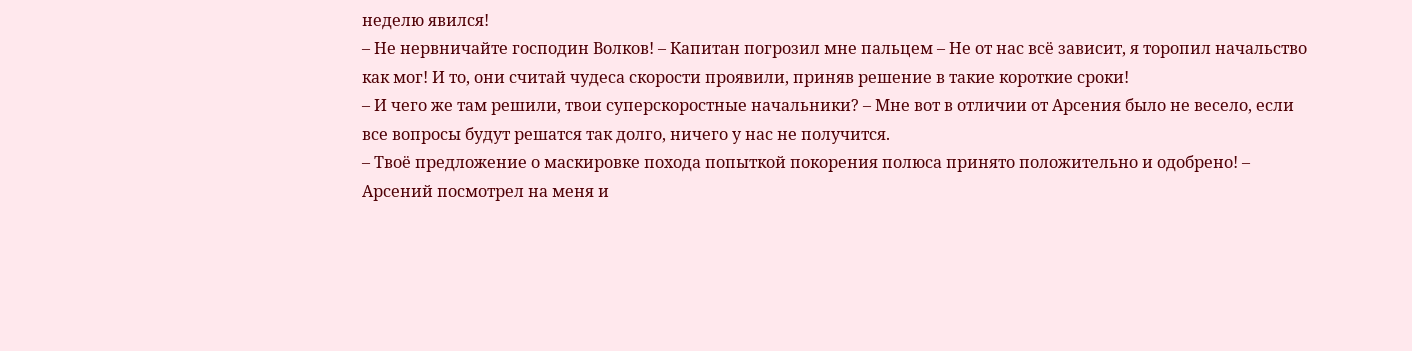неделю явился!
– Не нервничайте господин Волков! – Капитан погрозил мне пальцем – Не от нас всё зависит, я торопил начальство как мог! И то, они считай чудеса скорости проявили, приняв решение в такие короткие сроки!
– И чего же там решили, твои суперскоростные начальники? – Мне вот в отличии от Арсения было не весело, если все вопросы будут решатся так долго, ничего у нас не получится.
– Твоё предложение о маскировке похода попыткой покорения полюса принято положительно и одобрено! – Арсений посмотрел на меня и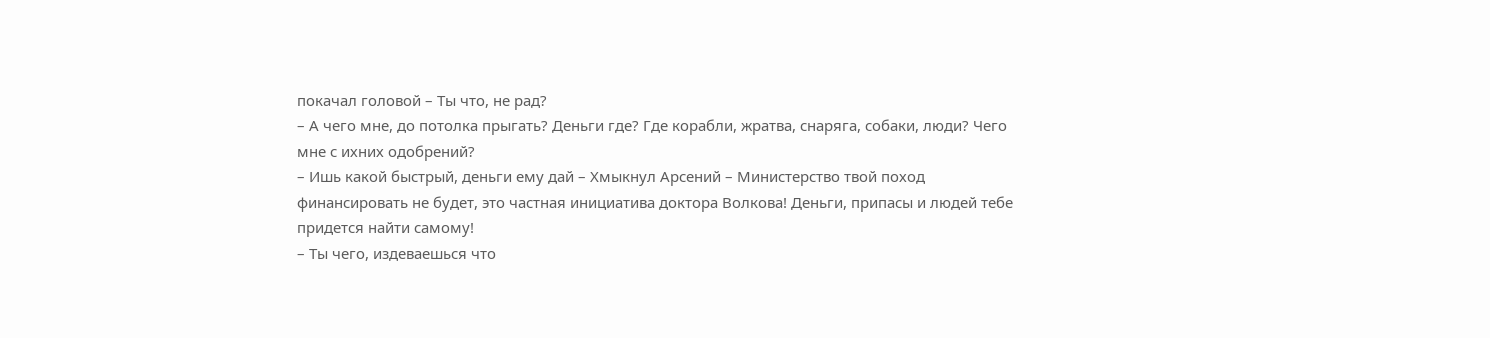покачал головой – Ты что, не рад?
– А чего мне, до потолка прыгать? Деньги где? Где корабли, жратва, снаряга, собаки, люди? Чего мне с ихних одобрений?
– Ишь какой быстрый, деньги ему дай – Хмыкнул Арсений – Министерство твой поход финансировать не будет, это частная инициатива доктора Волкова! Деньги, припасы и людей тебе придется найти самому!
– Ты чего, издеваешься что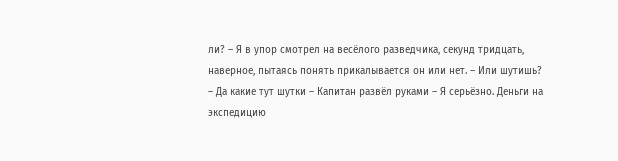ли? – Я в упор смотрел на весёлого разведчика, секунд тридцать, наверное, пытаясь понять прикалывается он или нет. – Или шутишь?
– Да какие тут шутки – Капитан развёл руками – Я серьёзно. Деньги на экспедицию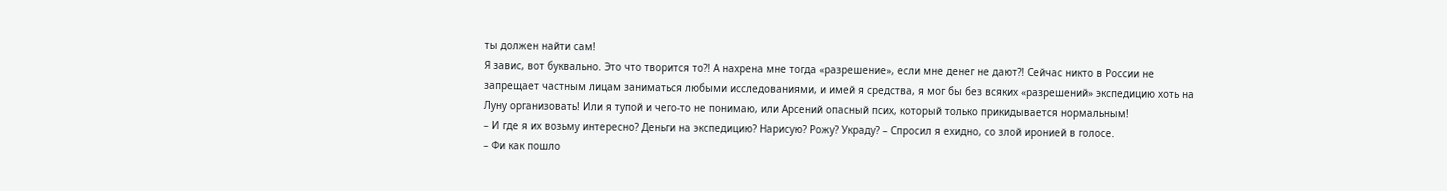ты должен найти сам!
Я завис, вот буквально. Это что творится то?! А нахрена мне тогда «разрешение», если мне денег не дают?! Сейчас никто в России не запрещает частным лицам заниматься любыми исследованиями, и имей я средства, я мог бы без всяких «разрешений» экспедицию хоть на Луну организовать! Или я тупой и чего-то не понимаю, или Арсений опасный псих, который только прикидывается нормальным!
– И где я их возьму интересно? Деньги на экспедицию? Нарисую? Рожу? Украду? – Спросил я ехидно, со злой иронией в голосе.
– Фи как пошло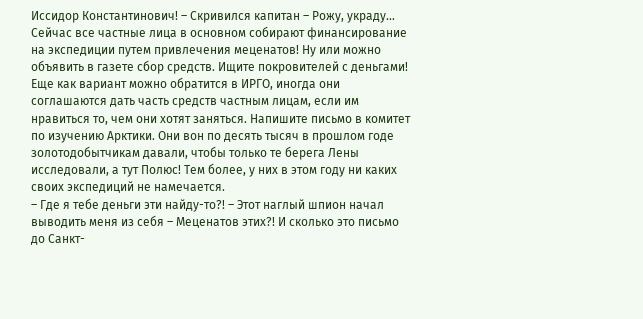Иссидор Константинович! – Скривился капитан – Рожу, украду… Сейчас все частные лица в основном собирают финансирование на экспедиции путем привлечения меценатов! Ну или можно объявить в газете сбор средств. Ищите покровителей с деньгами! Еще как вариант можно обратится в ИРГО, иногда они соглашаются дать часть средств частным лицам, если им нравиться то, чем они хотят заняться. Напишите письмо в комитет по изучению Арктики. Они вон по десять тысяч в прошлом годе золотодобытчикам давали, чтобы только те берега Лены исследовали, а тут Полюс! Тем более, у них в этом году ни каких своих экспедиций не намечается.
– Где я тебе деньги эти найду-то?! – Этот наглый шпион начал выводить меня из себя – Меценатов этих?! И сколько это письмо до Санкт-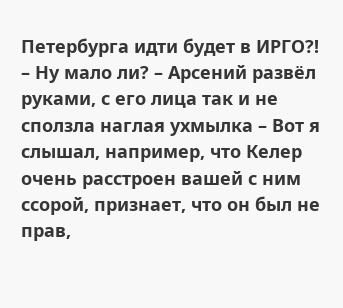Петербурга идти будет в ИРГО?!
– Ну мало ли? – Арсений развёл руками, с его лица так и не сползла наглая ухмылка – Вот я слышал, например, что Келер очень расстроен вашей с ним ссорой, признает, что он был не прав,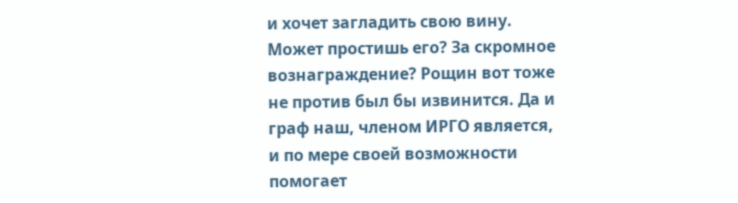и хочет загладить свою вину. Может простишь его? За скромное вознаграждение? Рощин вот тоже не против был бы извинится. Да и граф наш, членом ИРГО является, и по мере своей возможности помогает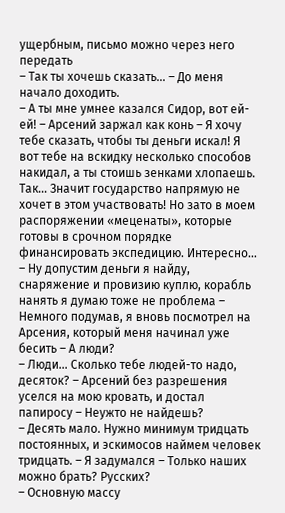ущербным, письмо можно через него передать
– Так ты хочешь сказать… – До меня начало доходить.
– А ты мне умнее казался Сидор, вот ей-ей! – Арсений заржал как конь – Я хочу тебе сказать, чтобы ты деньги искал! Я вот тебе на вскидку несколько способов накидал, а ты стоишь зенками хлопаешь.
Так… Значит государство напрямую не хочет в этом участвовать! Но зато в моем распоряжении «меценаты», которые готовы в срочном порядке финансировать экспедицию. Интересно…
– Ну допустим деньги я найду, снаряжение и провизию куплю, корабль нанять я думаю тоже не проблема – Немного подумав, я вновь посмотрел на Арсения, который меня начинал уже бесить – А люди?
– Люди… Сколько тебе людей-то надо, десяток? – Арсений без разрешения уселся на мою кровать, и достал папиросу – Неужто не найдешь?
– Десять мало. Нужно минимум тридцать постоянных, и эскимосов наймем человек тридцать. – Я задумался – Только наших можно брать? Русских?
– Основную массу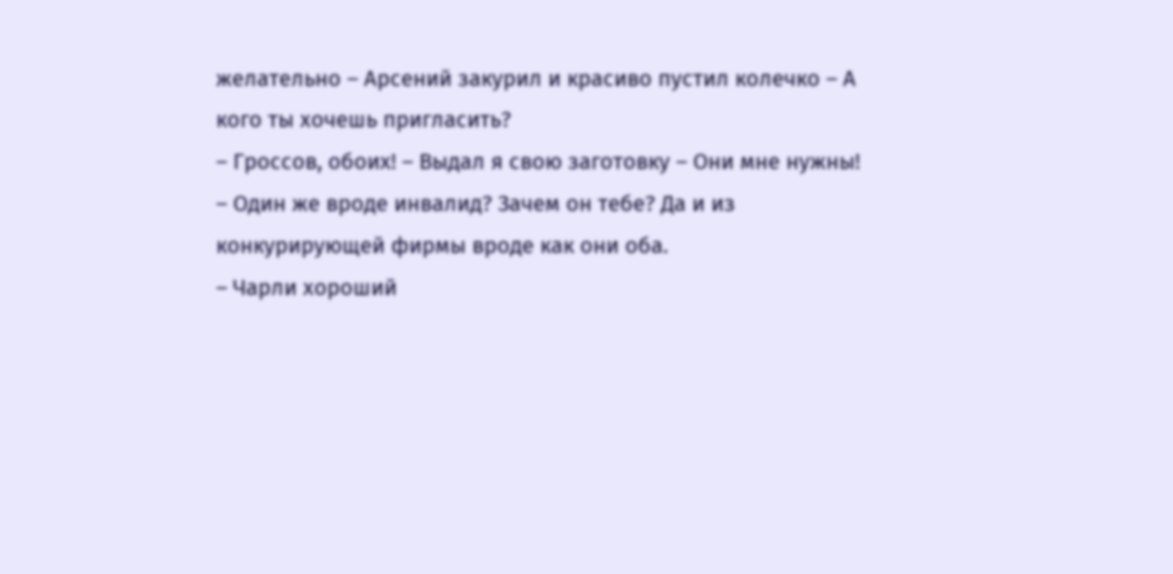желательно – Арсений закурил и красиво пустил колечко – А кого ты хочешь пригласить?
– Гроссов, обоих! – Выдал я свою заготовку – Они мне нужны!
– Один же вроде инвалид? Зачем он тебе? Да и из конкурирующей фирмы вроде как они оба.
– Чарли хороший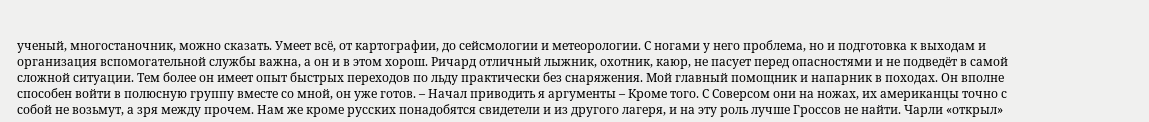ученый, многостаночник, можно сказать. Умеет всё, от картографии, до сейсмологии и метеорологии. С ногами у него проблема, но и подготовка к выходам и организация вспомогательной службы важна, а он и в этом хорош. Ричард отличный лыжник, охотник, каюр, не пасует перед опасностями и не подведёт в самой сложной ситуации. Тем более он имеет опыт быстрых переходов по льду практически без снаряжения. Мой главный помощник и напарник в походах. Он вполне способен войти в полюсную группу вместе со мной, он уже готов. – Начал приводить я аргументы – Кроме того. С Соверсом они на ножах, их американцы точно с собой не возьмут, а зря между прочем. Нам же кроме русских понадобятся свидетели и из другого лагеря, и на эту роль лучше Гроссов не найти. Чарли «открыл»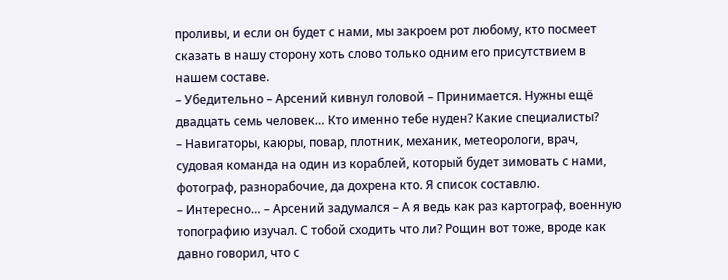проливы, и если он будет с нами, мы закроем рот любому, кто посмеет сказать в нашу сторону хоть слово только одним его присутствием в нашем составе.
– Убедительно – Арсений кивнул головой – Принимается. Нужны ещё двадцать семь человек… Кто именно тебе нуден? Какие специалисты?
– Навигаторы, каюры, повар, плотник, механик, метеорологи, врач, судовая команда на один из кораблей, который будет зимовать с нами, фотограф, разнорабочие, да дохрена кто. Я список составлю.
– Интересно… – Арсений задумался – А я ведь как раз картограф, военную топографию изучал. С тобой сходить что ли? Рощин вот тоже, вроде как давно говорил, что с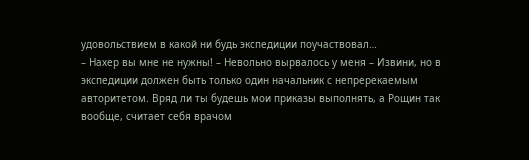удовольствием в какой ни будь экспедиции поучаствовал…
– Нахер вы мне не нужны! – Невольно вырвалось у меня – Извини, но в экспедиции должен быть только один начальник с непререкаемым авторитетом. Вряд ли ты будешь мои приказы выполнять, а Рощин так вообще, считает себя врачом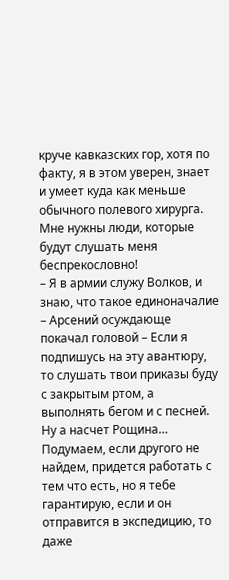круче кавказских гор, хотя по факту, я в этом уверен, знает и умеет куда как меньше обычного полевого хирурга. Мне нужны люди, которые будут слушать меня беспрекословно!
– Я в армии служу Волков, и знаю, что такое единоначалие – Арсений осуждающе покачал головой – Если я подпишусь на эту авантюру, то слушать твои приказы буду с закрытым ртом, а выполнять бегом и с песней. Ну а насчет Рощина… Подумаем, если другого не найдем, придется работать с тем что есть, но я тебе гарантирую, если и он отправится в экспедицию, то даже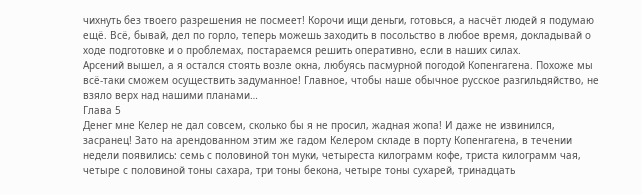чихнуть без твоего разрешения не посмеет! Корочи ищи деньги, готовься, а насчёт людей я подумаю ещё. Всё, бывай, дел по горло, теперь можешь заходить в посольство в любое время, докладывай о ходе подготовке и о проблемах, постараемся решить оперативно, если в наших силах.
Арсений вышел, а я остался стоять возле окна, любуясь пасмурной погодой Копенгагена. Похоже мы всё-таки сможем осуществить задуманное! Главное, чтобы наше обычное русское разгильдяйство, не взяло верх над нашими планами…
Глава 5
Денег мне Келер не дал совсем, сколько бы я не просил, жадная жопа! И даже не извинился, засранец! Зато на арендованном этим же гадом Келером складе в порту Копенгагена, в течении недели появились: семь с половиной тон муки, четыреста килограмм кофе, триста килограмм чая, четыре с половиной тоны сахара, три тоны бекона, четыре тоны сухарей, тринадцать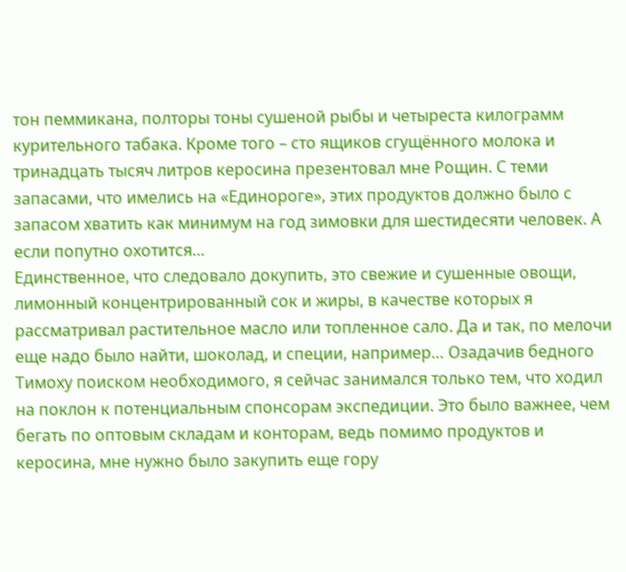тон пеммикана, полторы тоны сушеной рыбы и четыреста килограмм курительного табака. Кроме того – сто ящиков сгущённого молока и тринадцать тысяч литров керосина презентовал мне Рощин. С теми запасами, что имелись на «Единороге», этих продуктов должно было с запасом хватить как минимум на год зимовки для шестидесяти человек. А если попутно охотится…
Единственное, что следовало докупить, это свежие и сушенные овощи, лимонный концентрированный сок и жиры, в качестве которых я рассматривал растительное масло или топленное сало. Да и так, по мелочи еще надо было найти, шоколад, и специи, например… Озадачив бедного Тимоху поиском необходимого, я сейчас занимался только тем, что ходил на поклон к потенциальным спонсорам экспедиции. Это было важнее, чем бегать по оптовым складам и конторам, ведь помимо продуктов и керосина, мне нужно было закупить еще гору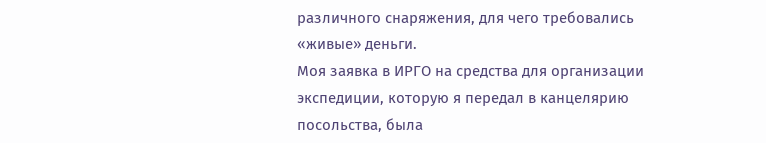различного снаряжения, для чего требовались «живые» деньги.
Моя заявка в ИРГО на средства для организации экспедиции, которую я передал в канцелярию посольства, была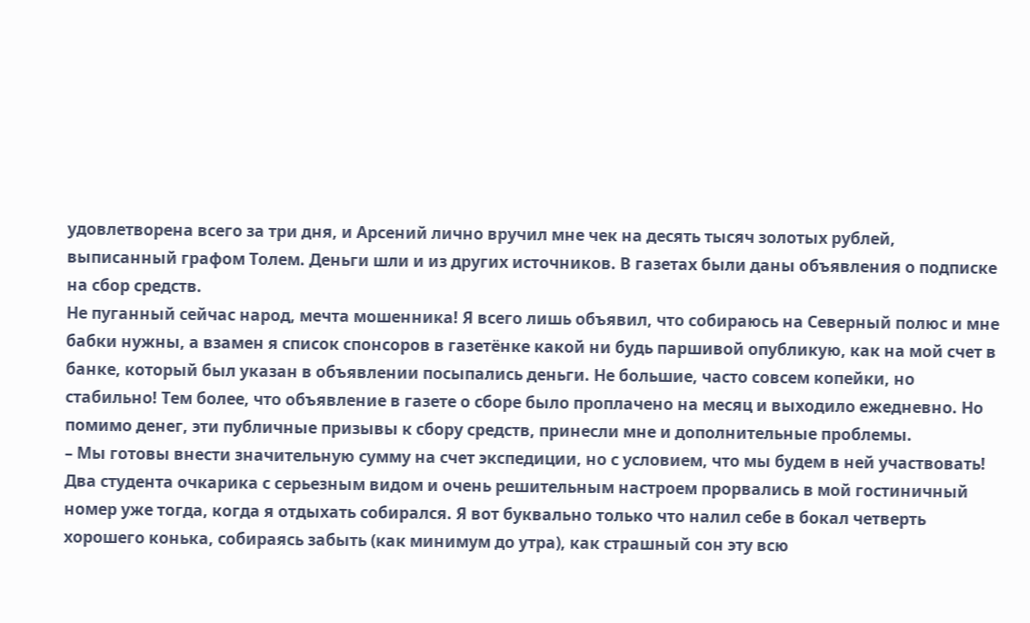удовлетворена всего за три дня, и Арсений лично вручил мне чек на десять тысяч золотых рублей, выписанный графом Толем. Деньги шли и из других источников. В газетах были даны объявления о подписке на сбор средств.
Не пуганный сейчас народ, мечта мошенника! Я всего лишь объявил, что собираюсь на Северный полюс и мне бабки нужны, а взамен я список спонсоров в газетёнке какой ни будь паршивой опубликую, как на мой счет в банке, который был указан в объявлении посыпались деньги. Не большие, часто совсем копейки, но стабильно! Тем более, что объявление в газете о сборе было проплачено на месяц и выходило ежедневно. Но помимо денег, эти публичные призывы к сбору средств, принесли мне и дополнительные проблемы.
– Мы готовы внести значительную сумму на счет экспедиции, но с условием, что мы будем в ней участвовать!
Два студента очкарика с серьезным видом и очень решительным настроем прорвались в мой гостиничный номер уже тогда, когда я отдыхать собирался. Я вот буквально только что налил себе в бокал четверть хорошего конька, собираясь забыть (как минимум до утра), как страшный сон эту всю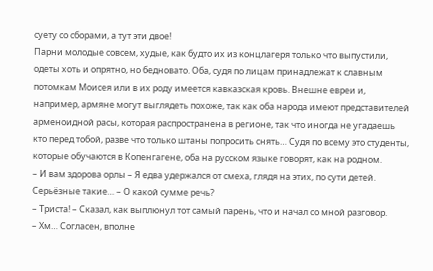суету со сборами, а тут эти двое!
Парни молодые совсем, худые, как будто их из концлагеря только что выпустили, одеты хоть и опрятно, но бедновато. Оба, судя по лицам принадлежат к славным потомкам Моисея или в их роду имеется кавказская кровь. Внешне евреи и, например, армяне могут выглядеть похоже, так как оба народа имеют представителей арменоидной расы, которая распространена в регионе, так что иногда не угадаешь кто перед тобой, разве что только штаны попросить снять… Судя по всему это студенты, которые обучаются в Копенгагене, оба на русском языке говорят, как на родном.
– И вам здорова орлы – Я едва удержался от смеха, глядя на этих, по сути детей. Серьёзные такие… – О какой сумме речь?
– Триста! – Сказал, как выплюнул тот самый парень, что и начал со мной разговор.
– Хм… Согласен, вполне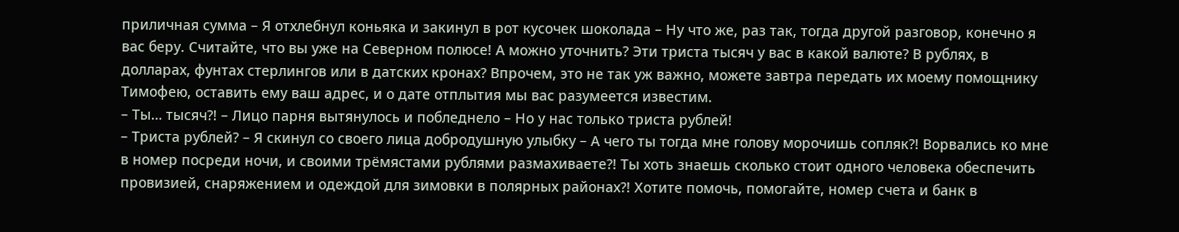приличная сумма – Я отхлебнул коньяка и закинул в рот кусочек шоколада – Ну что же, раз так, тогда другой разговор, конечно я вас беру. Считайте, что вы уже на Северном полюсе! А можно уточнить? Эти триста тысяч у вас в какой валюте? В рублях, в долларах, фунтах стерлингов или в датских кронах? Впрочем, это не так уж важно, можете завтра передать их моему помощнику Тимофею, оставить ему ваш адрес, и о дате отплытия мы вас разумеется известим.
– Ты… тысяч?! – Лицо парня вытянулось и побледнело – Но у нас только триста рублей!
– Триста рублей? – Я скинул со своего лица добродушную улыбку – А чего ты тогда мне голову морочишь сопляк?! Ворвались ко мне в номер посреди ночи, и своими трёмястами рублями размахиваете?! Ты хоть знаешь сколько стоит одного человека обеспечить провизией, снаряжением и одеждой для зимовки в полярных районах?! Хотите помочь, помогайте, номер счета и банк в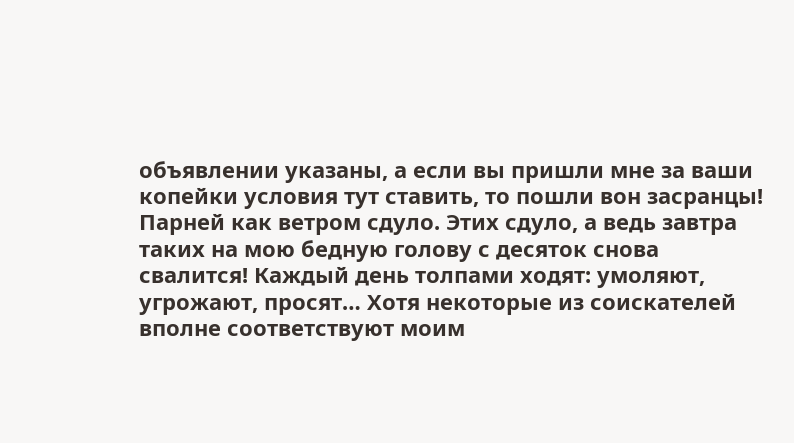объявлении указаны, а если вы пришли мне за ваши копейки условия тут ставить, то пошли вон засранцы!
Парней как ветром сдуло. Этих сдуло, а ведь завтра таких на мою бедную голову с десяток снова свалится! Каждый день толпами ходят: умоляют, угрожают, просят… Хотя некоторые из соискателей вполне соответствуют моим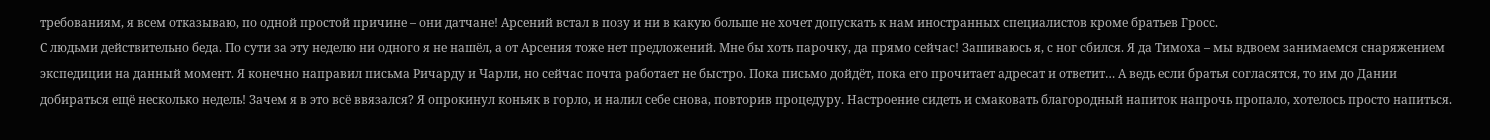требованиям, я всем отказываю, по одной простой причине – они датчане! Арсений встал в позу и ни в какую больше не хочет допускать к нам иностранных специалистов кроме братьев Гросс.
С людьми действительно беда. По сути за эту неделю ни одного я не нашёл, а от Арсения тоже нет предложений. Мне бы хоть парочку, да прямо сейчас! Зашиваюсь я, с ног сбился. Я да Тимоха – мы вдвоем занимаемся снаряжением экспедиции на данный момент. Я конечно направил письма Ричарду и Чарли, но сейчас почта работает не быстро. Пока письмо дойдёт, пока его прочитает адресат и ответит… А ведь если братья согласятся, то им до Дании добираться ещё несколько недель! Зачем я в это всё ввязался? Я опрокинул коньяк в горло, и налил себе снова, повторив процедуру. Настроение сидеть и смаковать благородный напиток напрочь пропало, хотелось просто напиться.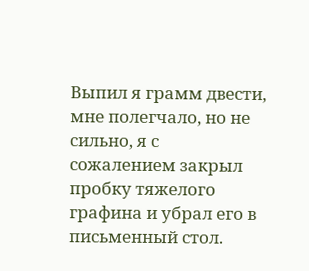Выпил я грамм двести, мне полегчало, но не сильно, я с сожалением закрыл пробку тяжелого графина и убрал его в письменный стол.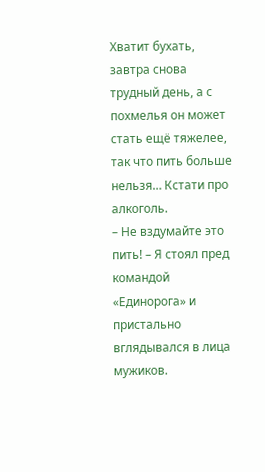Хватит бухать, завтра снова трудный день, а с похмелья он может стать ещё тяжелее, так что пить больше нельзя… Кстати про алкоголь.
– Не вздумайте это пить! – Я стоял пред командой «Единорога» и пристально вглядывался в лица мужиков.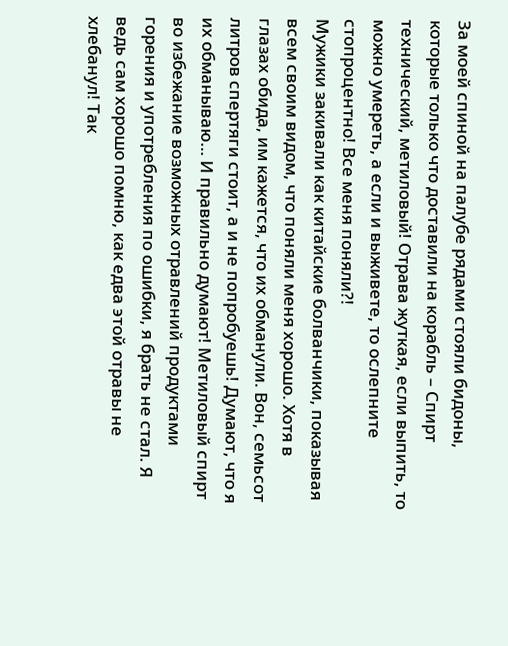За моей спиной на палубе рядами стояли бидоны, которые только что доставили на корабль – Спирт технический, метиловый! Отрава жуткая, если выпить, то можно умереть, а если и выживете, то ослепните стопроцентно! Все меня поняли?!
Мужики закивали как китайские болванчики, показывая всем своим видом, что поняли меня хорошо. Хотя в глазах обида, им кажется, что их обманули. Вон, семьсот литров спертяги стоит, а и не попробуешь! Думают, что я их обманываю… И правильно думают! Метиловый спирт во избежание возможных отравлений продуктами горения и употребления по ошибки, я брать не стал. Я ведь сам хорошо помню, как едва этой отравы не хлебанул! Так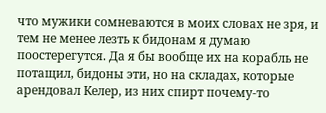что мужики сомневаются в моих словах не зря, и тем не менее лезть к бидонам я думаю поостерегутся. Да я бы вообще их на корабль не потащил, бидоны эти, но на складах, которые арендовал Келер, из них спирт почему-то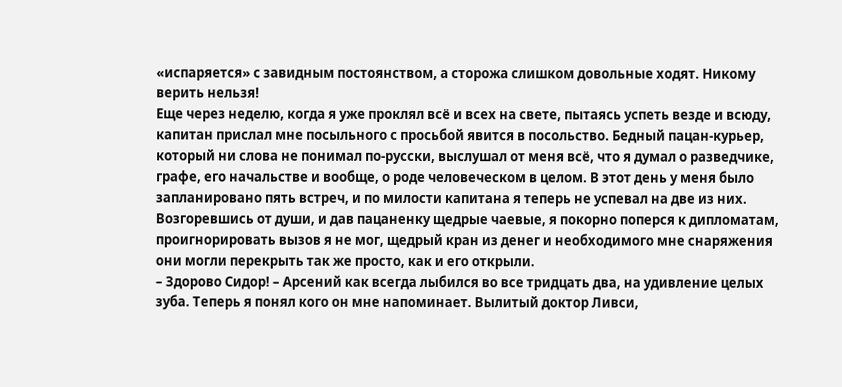«испаряется» с завидным постоянством, а сторожа слишком довольные ходят. Никому верить нельзя!
Еще через неделю, когда я уже проклял всё и всех на свете, пытаясь успеть везде и всюду, капитан прислал мне посыльного с просьбой явится в посольство. Бедный пацан-курьер, который ни слова не понимал по-русски, выслушал от меня всё, что я думал о разведчике, графе, его начальстве и вообще, о роде человеческом в целом. В этот день у меня было запланировано пять встреч, и по милости капитана я теперь не успевал на две из них. Возгоревшись от души, и дав пацаненку щедрые чаевые, я покорно поперся к дипломатам, проигнорировать вызов я не мог, щедрый кран из денег и необходимого мне снаряжения они могли перекрыть так же просто, как и его открыли.
– Здорово Сидор! – Арсений как всегда лыбился во все тридцать два, на удивление целых зуба. Теперь я понял кого он мне напоминает. Вылитый доктор Ливси,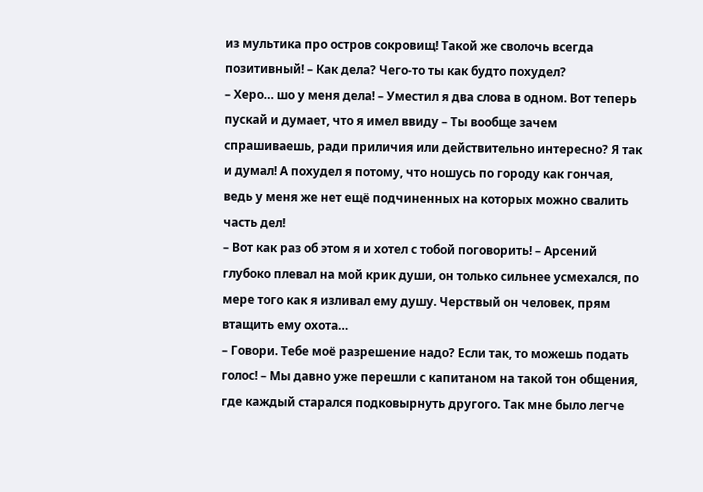из мультика про остров сокровищ! Такой же сволочь всегда позитивный! – Как дела? Чего-то ты как будто похудел?
– Херо… шо у меня дела! – Уместил я два слова в одном. Вот теперь пускай и думает, что я имел ввиду – Ты вообще зачем спрашиваешь, ради приличия или действительно интересно? Я так и думал! А похудел я потому, что ношусь по городу как гончая, ведь у меня же нет ещё подчиненных на которых можно свалить часть дел!
– Вот как раз об этом я и хотел с тобой поговорить! – Арсений глубоко плевал на мой крик души, он только сильнее усмехался, по мере того как я изливал ему душу. Черствый он человек, прям втащить ему охота…
– Говори. Тебе моё разрешение надо? Если так, то можешь подать голос! – Мы давно уже перешли с капитаном на такой тон общения, где каждый старался подковырнуть другого. Так мне было легче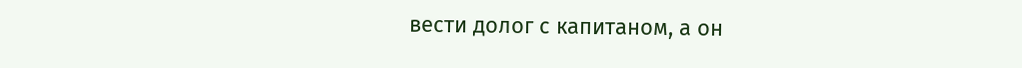вести долог с капитаном, а он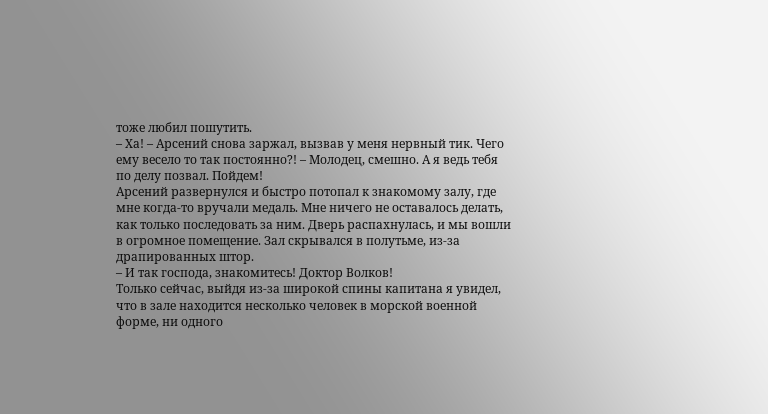тоже любил пошутить.
– Ха! – Арсений снова заржал, вызвав у меня нервный тик. Чего ему весело то так постоянно?! – Молодец, смешно. А я ведь тебя по делу позвал. Пойдем!
Арсений развернулся и быстро потопал к знакомому залу, где мне когда-то вручали медаль. Мне ничего не оставалось делать, как только последовать за ним. Дверь распахнулась, и мы вошли в огромное помещение. Зал скрывался в полутьме, из-за драпированных штор.
– И так господа, знакомитесь! Доктор Волков!
Только сейчас, выйдя из-за широкой спины капитана я увидел, что в зале находится несколько человек в морской военной форме, ни одного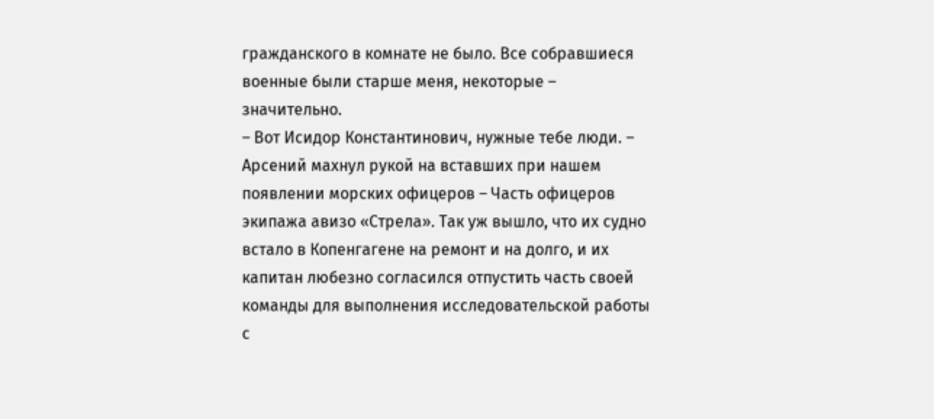гражданского в комнате не было. Все собравшиеся военные были старше меня, некоторые – значительно.
– Вот Исидор Константинович, нужные тебе люди. – Арсений махнул рукой на вставших при нашем появлении морских офицеров – Часть офицеров экипажа авизо «Стрела». Так уж вышло, что их судно встало в Копенгагене на ремонт и на долго, и их капитан любезно согласился отпустить часть своей команды для выполнения исследовательской работы с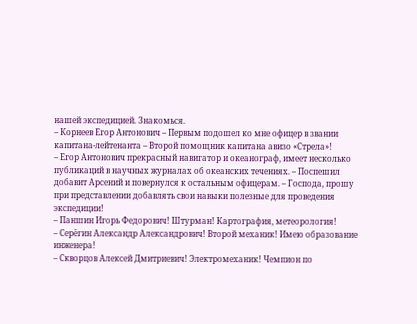нашей экспедицией. Знакомься.
– Корнеев Егор Антонович – Первым подошел ко мне офицер в звании капитана-лейтенанта – Второй помощник капитана авизо «Стрела»!
– Егор Антонович прекрасный навигатор и океанограф, имеет несколько публикаций в научных журналах об океанских течениях. – Поспешил добавит Арсений и повернулся к остальным офицерам. – Господа, прошу при представлении добавлять свои навыки полезные для проведения экспедиции!
– Паншин Игорь Федорович! Штурман! Картография, метеорология!
– Серёгин Александр Александрович! Второй механик! Имею образование инженера!
– Скворцов Алексей Дмитриевич! Электромеханик! Чемпион по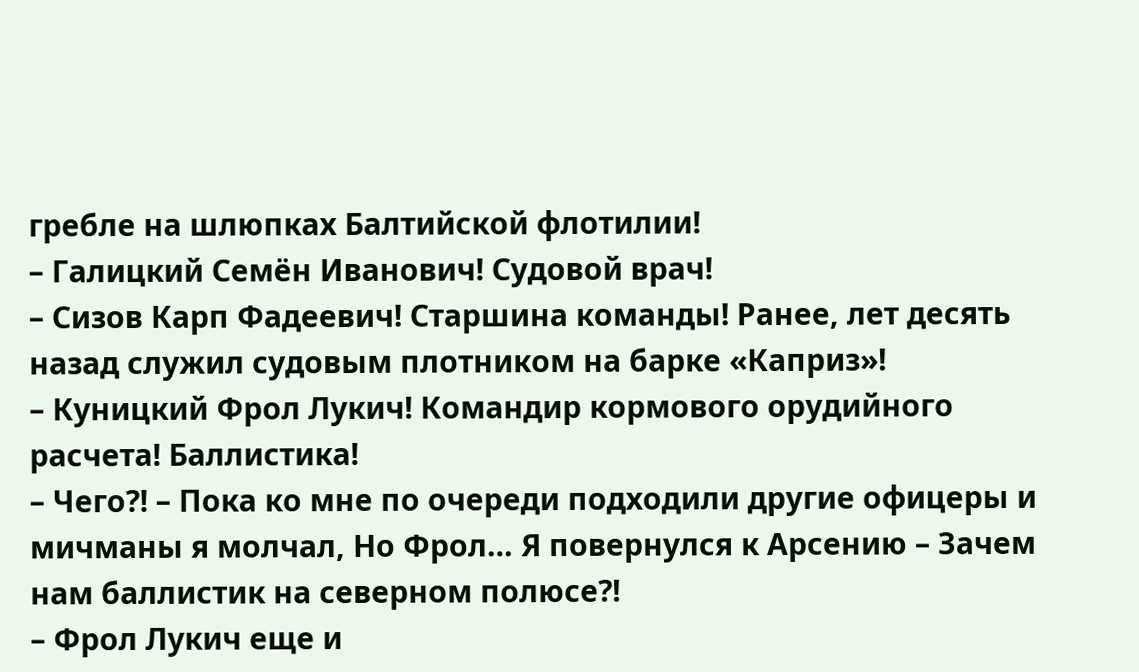гребле на шлюпках Балтийской флотилии!
– Галицкий Семён Иванович! Судовой врач!
– Сизов Карп Фадеевич! Старшина команды! Ранее, лет десять назад служил судовым плотником на барке «Каприз»!
– Куницкий Фрол Лукич! Командир кормового орудийного расчета! Баллистика!
– Чего?! – Пока ко мне по очереди подходили другие офицеры и мичманы я молчал, Но Фрол… Я повернулся к Арсению – Зачем нам баллистик на северном полюсе?!
– Фрол Лукич еще и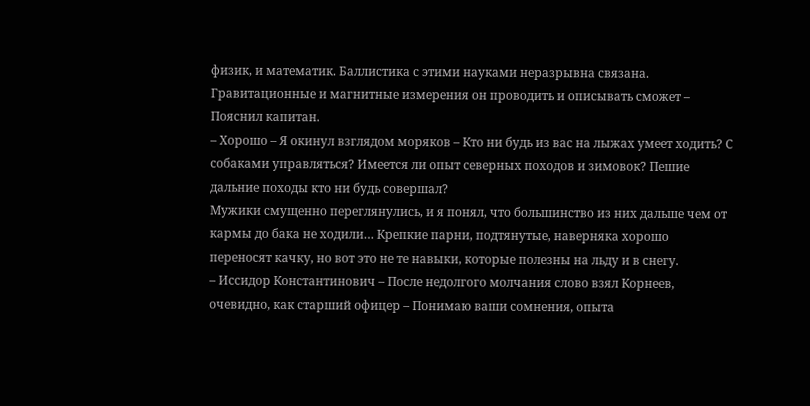физик, и математик. Баллистика с этими науками неразрывна связана. Гравитационные и магнитные измерения он проводить и описывать сможет – Пояснил капитан.
– Хорошо – Я окинул взглядом моряков – Кто ни будь из вас на лыжах умеет ходить? С собаками управляться? Имеется ли опыт северных походов и зимовок? Пешие дальние походы кто ни будь совершал?
Мужики смущенно переглянулись, и я понял, что большинство из них дальше чем от кармы до бака не ходили… Крепкие парни, подтянутые, наверняка хорошо переносят качку, но вот это не те навыки, которые полезны на льду и в снегу.
– Иссидор Константинович – После недолгого молчания слово взял Корнеев, очевидно, как старший офицер – Понимаю ваши сомнения, опыта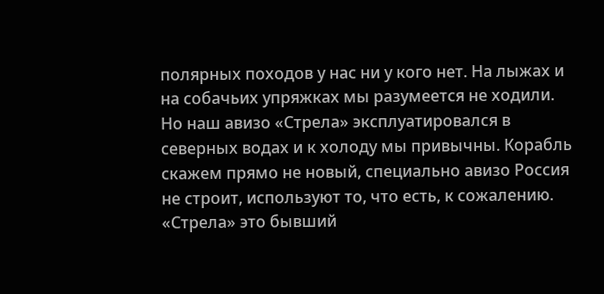полярных походов у нас ни у кого нет. На лыжах и на собачьих упряжках мы разумеется не ходили. Но наш авизо «Стрела» эксплуатировался в северных водах и к холоду мы привычны. Корабль скажем прямо не новый, специально авизо Россия не строит, используют то, что есть, к сожалению. «Стрела» это бывший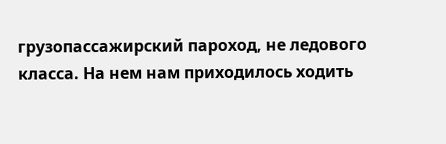грузопассажирский пароход, не ледового класса. На нем нам приходилось ходить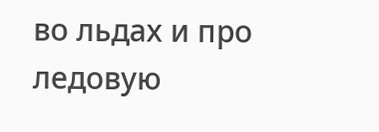во льдах и про ледовую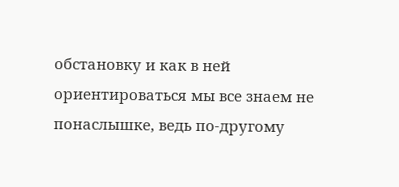обстановку и как в ней ориентироваться мы все знаем не понаслышке, ведь по-другому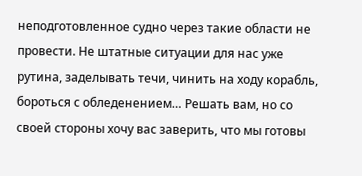неподготовленное судно через такие области не провести. Не штатные ситуации для нас уже рутина, заделывать течи, чинить на ходу корабль, бороться с обледенением… Решать вам, но со своей стороны хочу вас заверить, что мы готовы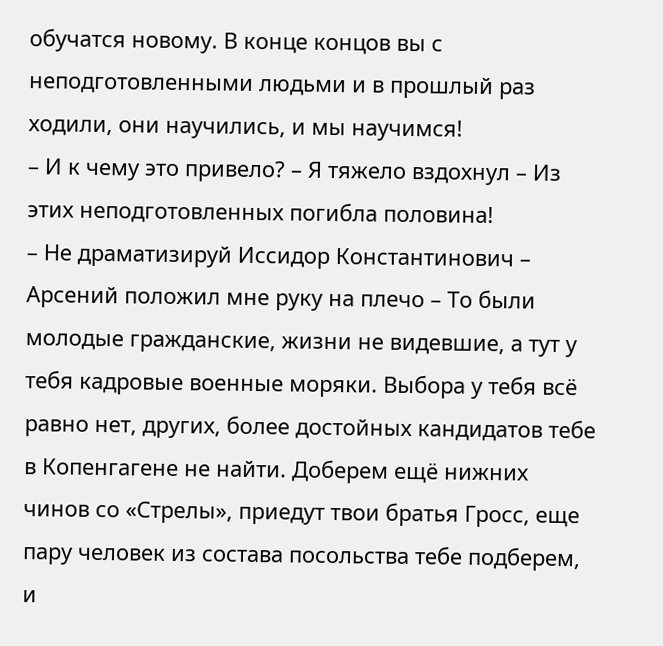обучатся новому. В конце концов вы с неподготовленными людьми и в прошлый раз ходили, они научились, и мы научимся!
– И к чему это привело? – Я тяжело вздохнул – Из этих неподготовленных погибла половина!
– Не драматизируй Иссидор Константинович – Арсений положил мне руку на плечо – То были молодые гражданские, жизни не видевшие, а тут у тебя кадровые военные моряки. Выбора у тебя всё равно нет, других, более достойных кандидатов тебе в Копенгагене не найти. Доберем ещё нижних чинов со «Стрелы», приедут твои братья Гросс, еще пару человек из состава посольства тебе подберем, и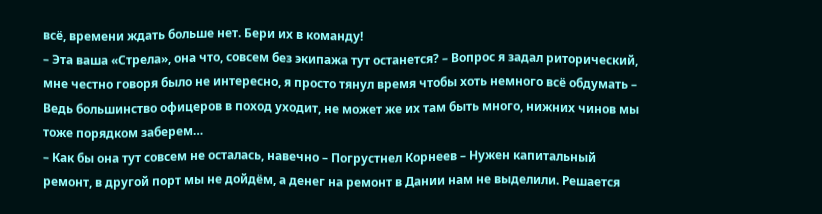всё, времени ждать больше нет. Бери их в команду!
– Эта ваша «Стрела», она что, совсем без экипажа тут останется? – Вопрос я задал риторический, мне честно говоря было не интересно, я просто тянул время чтобы хоть немного всё обдумать – Ведь большинство офицеров в поход уходит, не может же их там быть много, нижних чинов мы тоже порядком заберем…
– Как бы она тут совсем не осталась, навечно – Погрустнел Корнеев – Нужен капитальный ремонт, в другой порт мы не дойдём, а денег на ремонт в Дании нам не выделили. Решается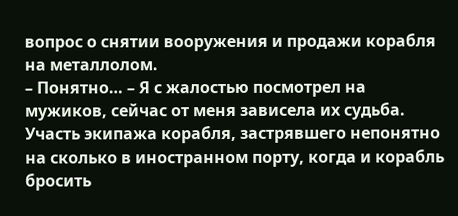вопрос о снятии вооружения и продажи корабля на металлолом.
– Понятно… – Я с жалостью посмотрел на мужиков, сейчас от меня зависела их судьба.
Участь экипажа корабля, застрявшего непонятно на сколько в иностранном порту, когда и корабль бросить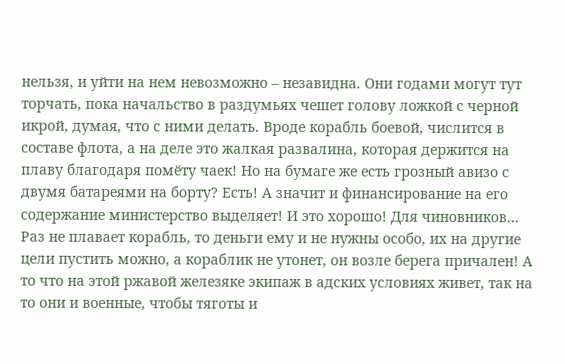нельзя, и уйти на нем невозможно – незавидна. Они годами могут тут торчать, пока начальство в раздумьях чешет голову ложкой с черной икрой, думая, что с ними делать. Вроде корабль боевой, числится в составе флота, а на деле это жалкая развалина, которая держится на плаву благодаря помёту чаек! Но на бумаге же есть грозный авизо с двумя батареями на борту? Есть! А значит и финансирование на его содержание министерство выделяет! И это хорошо! Для чиновников… Раз не плавает корабль, то деньги ему и не нужны особо, их на другие цели пустить можно, а кораблик не утонет, он возле берега причален! А то что на этой ржавой железяке экипаж в адских условиях живет, так на то они и военные, чтобы тяготы и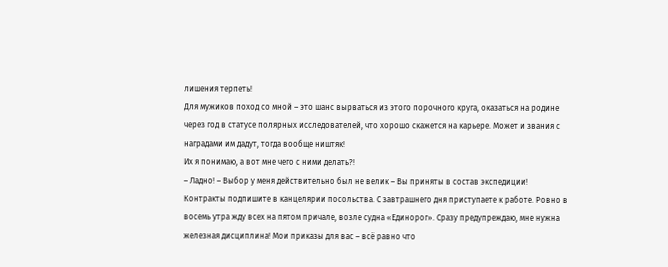лишения терпеть!
Для мужиков поход со мной – это шанс вырваться из этого порочного круга, оказаться на родине через год в статусе полярных исследователей, что хорошо скажется на карьере. Может и звания с наградами им дадут, тогда вообще ништяк!
Их я понимаю, а вот мне чего с ними делать?!
– Ладно! – Выбор у меня действительно был не велик – Вы приняты в состав экспедиции! Контракты подпишите в канцелярии посольства. С завтрашнего дня приступаете к работе. Ровно в восемь утра жду всех на пятом причале, возле судна «Единорог». Сразу предупреждаю, мне нужна железная дисциплина! Мои приказы для вас – всё равно что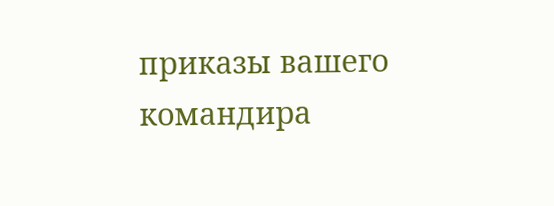приказы вашего командира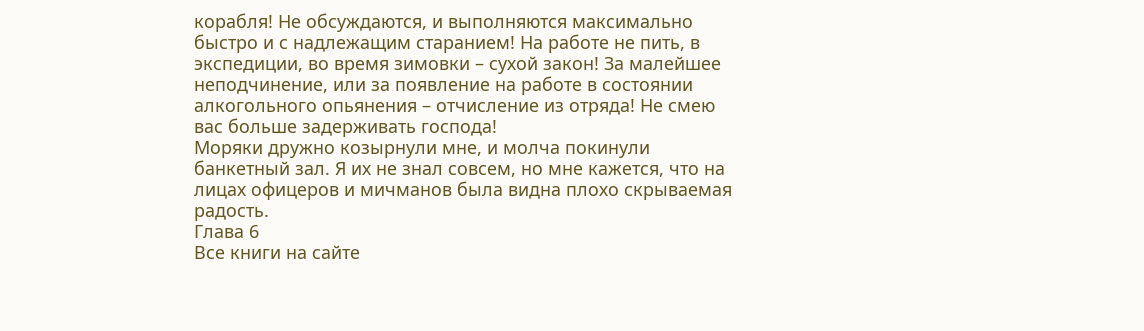корабля! Не обсуждаются, и выполняются максимально быстро и с надлежащим старанием! На работе не пить, в экспедиции, во время зимовки – сухой закон! За малейшее неподчинение, или за появление на работе в состоянии алкогольного опьянения – отчисление из отряда! Не смею вас больше задерживать господа!
Моряки дружно козырнули мне, и молча покинули банкетный зал. Я их не знал совсем, но мне кажется, что на лицах офицеров и мичманов была видна плохо скрываемая радость.
Глава 6
Все книги на сайте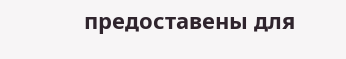предоставены для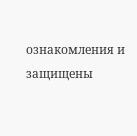ознакомления и защищены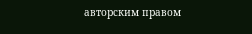авторским правом